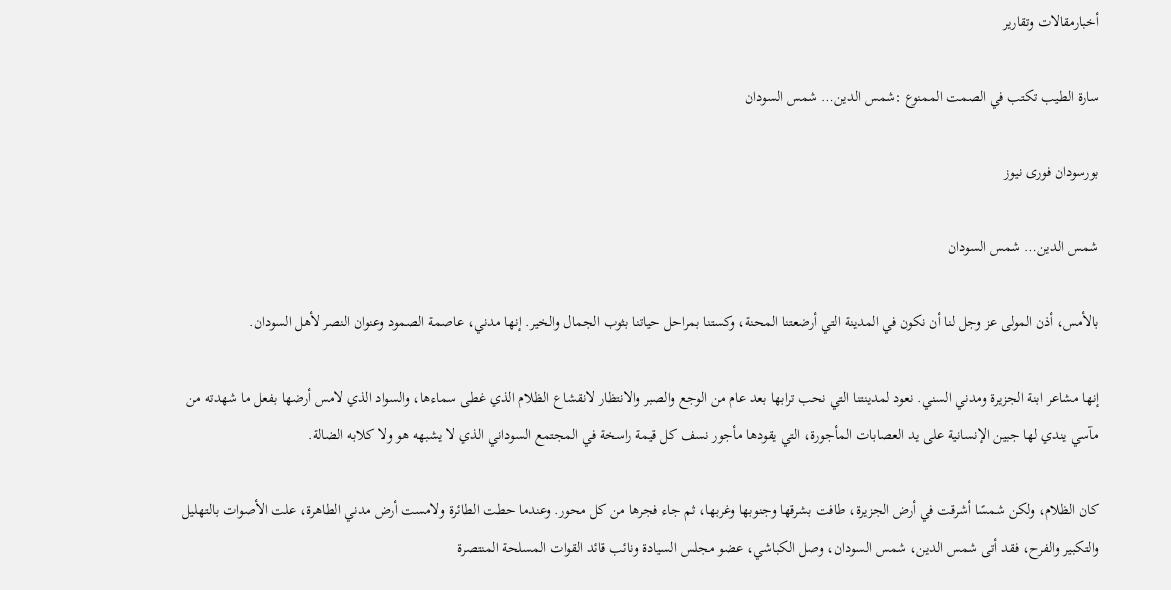أخبارمقالات وتقارير

سارة الطيب تكتب في الصمت الممنوع :شمس الدين… شمس السودان

بورسودان فورى نيوز

شمس الدين… شمس السودان

بالأمس، أذن المولى عز وجل لنا أن نكون في المدينة التي أرضعتنا المحنة، وكستنا بمراحل حياتنا بثوب الجمال والخير. إنها مدني، عاصمة الصمود وعنوان النصر لأهل السودان.

إنها مشاعر ابنة الجزيرة ومدني السني. نعود لمدينتنا التي نحب ترابها بعد عام من الوجع والصبر والانتظار لانقشاع الظلام الذي غطى سماءها، والسواد الذي لامس أرضها بفعل ما شهدته من مآسي يندي لها جبين الإنسانية على يد العصابات المأجورة، التي يقودها مأجور نسف كل قيمة راسخة في المجتمع السوداني الذي لا يشبهه هو ولا كلابه الضالة.

كان الظلام، ولكن شمسًا أشرقت في أرض الجزيرة، طافت بشرقها وجنوبها وغربها، ثم جاء فجرها من كل محور. وعندما حطت الطائرة ولامست أرض مدني الطاهرة، علت الأصوات بالتهليل والتكبير والفرح، فقد أتى شمس الدين، شمس السودان، وصل الكباشي، عضو مجلس السيادة ونائب قائد القوات المسلحة المنتصرة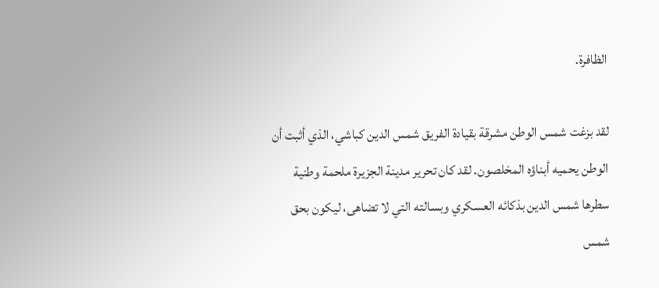الظافرة.

لقد بزغت شمس الوطن مشرقة بقيادة الفريق شمس الدين كباشي، الذي أثبت أن الوطن يحميه أبناؤه المخلصون. لقد كان تحرير مدينة الجزيرة ملحمة وطنية سطرها شمس الدين بذكائه العسكري وبسالته التي لا تضاهى، ليكون بحق شمس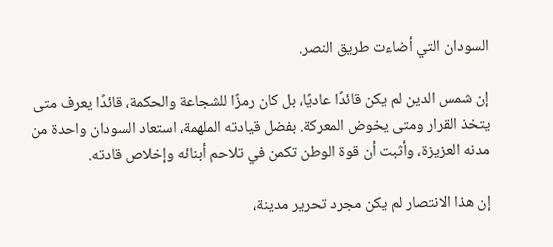السودان التي أضاءت طريق النصر.

إن شمس الدين لم يكن قائدًا عاديًا، بل كان رمزًا للشجاعة والحكمة، قائدًا يعرف متى يتخذ القرار ومتى يخوض المعركة. بفضل قيادته الملهمة، استعاد السودان واحدة من مدنه العزيزة، وأثبت أن قوة الوطن تكمن في تلاحم أبنائه وإخلاص قادته.

إن هذا الانتصار لم يكن مجرد تحرير مدينة،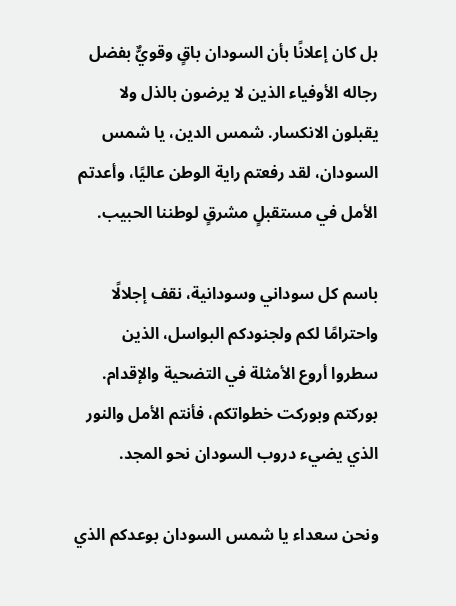بل كان إعلانًا بأن السودان باقٍ وقويٌّ بفضل رجاله الأوفياء الذين لا يرضون بالذل ولا يقبلون الانكسار. شمس الدين، يا شمس السودان، لقد رفعتم راية الوطن عاليًا، وأعدتم الأمل في مستقبلٍ مشرقٍ لوطننا الحبيب.

باسم كل سوداني وسودانية، نقف إجلالًا واحترامًا لكم ولجنودكم البواسل، الذين سطروا أروع الأمثلة في التضحية والإقدام. بوركتم وبوركت خطواتكم، فأنتم الأمل والنور الذي يضيء دروب السودان نحو المجد.

ونحن سعداء يا شمس السودان بوعدكم الذي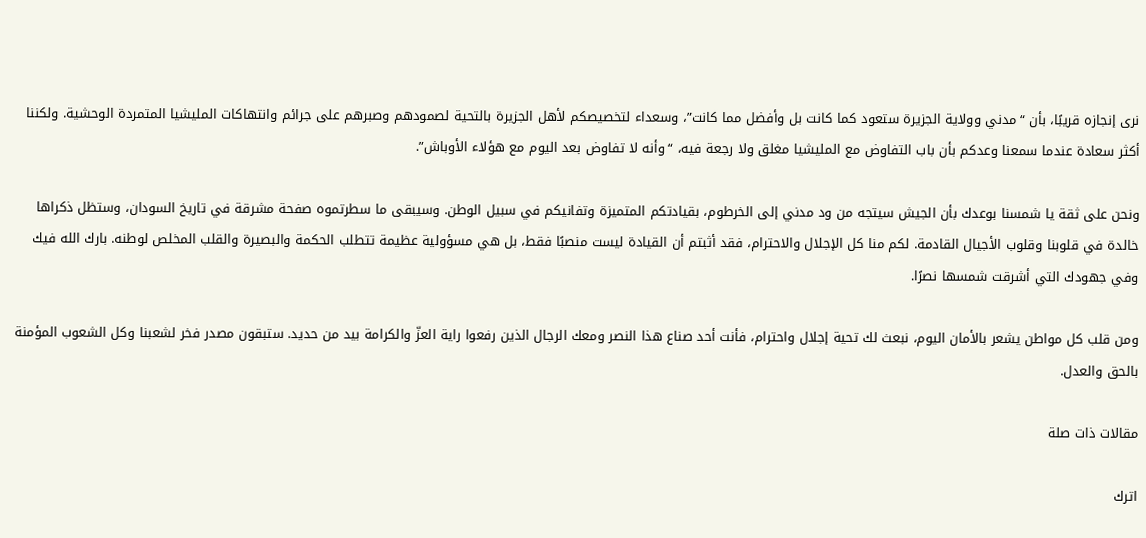نرى إنجازه قريبًا، بأن “مدني وولاية الجزيرة ستعود كما كانت بل وأفضل مما كانت”، وسعداء لتخصيصكم لأهل الجزيرة بالتحية لصمودهم وصبرهم على جرائم وانتهاكات المليشيا المتمردة الوحشية. ولكننا أكثر سعادة عندما سمعنا وعدكم بأن باب التفاوض مع المليشيا مغلق ولا رجعة فيه، “وأنه لا تفاوض بعد اليوم مع هؤلاء الأوباش”.

ونحن على ثقة يا شمسنا بوعدك بأن الجيش سيتجه من ود مدني إلى الخرطوم، بقيادتكم المتميزة وتفانيكم في سبيل الوطن. وسيبقى ما سطرتموه صفحة مشرقة في تاريخ السودان، وستظل ذكراها خالدة في قلوبنا وقلوب الأجيال القادمة. لكم منا كل الإجلال والاحترام، فقد أثبتم أن القيادة ليست منصبًا فقط، بل هي مسؤولية عظيمة تتطلب الحكمة والبصيرة والقلب المخلص لوطنه. بارك الله فيك وفي جهودك التي أشرقت شمسها نصرًا.

ومن قلب كل مواطن يشعر بالأمان اليوم، نبعث لك تحية إجلال واحترام، فأنت أحد صناع هذا النصر ومعك الرجال الذين رفعوا راية العزّ والكرامة بيد من حديد. ستبقون مصدر فخر لشعبنا وكل الشعوب المؤمنة بالحق والعدل.

مقالات ذات صلة

اترك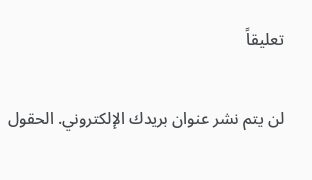تعليقاً

لن يتم نشر عنوان بريدك الإلكتروني. الحقول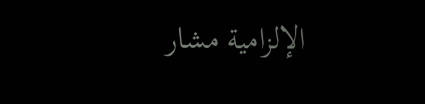الإلزامية مشار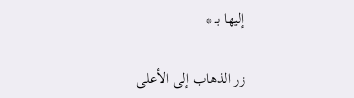إليها بـ *

زر الذهاب إلى الأعلى